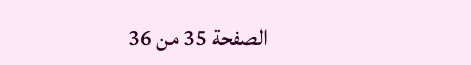الصفحة 35 من 36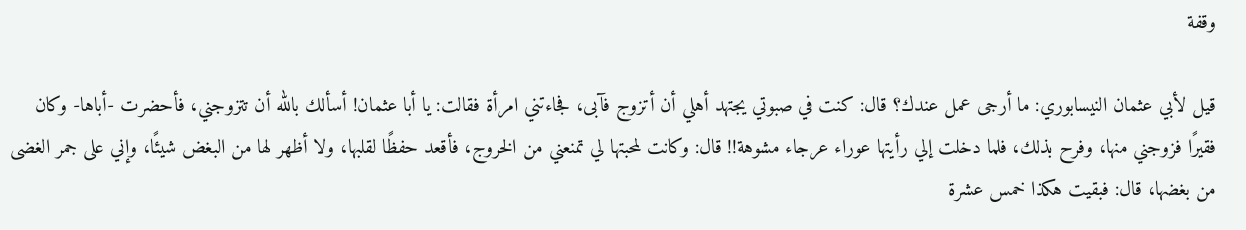وقفة

قيل لأبي عثمان النيسابوري: ما أرجى عمل عندك؟ قال: كنت في صبوتي يجتهد أهلي أن أتزوج فآبى، فجاءتني امرأة فقالت: يا أبا عثمان! أسألك بالله أن تتزوجني، فأحضرت -أباها- وكان فقيرًا فزوجني منها، وفرح بذلك، فلما دخلت إلي رأيتها عوراء عرجاء مشوهة!! قال: وكانت لمحبتها لي تمنعني من الخروج، فأقعد حفظًا لقلبها، ولا أظهر لها من البغض شيئًا، وإني على جمر الغضى من بغضها، قال: فبقيت هكذا خمس عشرة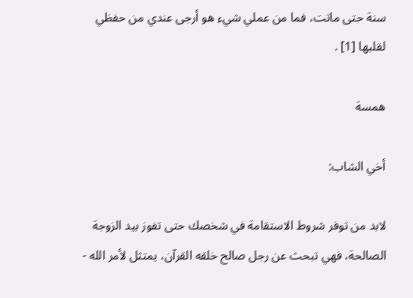سنة حتى ماتت، فما من عملي شيء هو أرجى عندي من حفظي لقلبها [1] .

همسة

أخي الشاب:

لابد من توفر شروط الاستقامة في شخصك حتى تفوز بيد الزوجة الصالحة، فهي تبحث عن رجل صالح خلقه القرآن، يمتثل لأمر الله -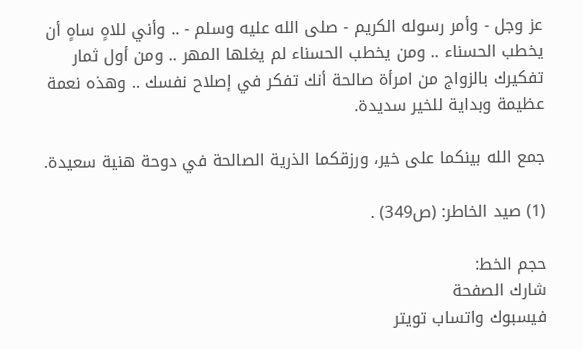عز وجل - وأمر رسوله الكريم - صلى الله عليه وسلم - .. وأني للاهٍ ساهٍ أن يخطب الحسناء .. ومن يخطب الحسناء لم يغلها المهر .. ومن أول ثمار تفكيرك بالزواج من امرأة صالحة أنك تفكر في إصلاح نفسك .. وهذه نعمة عظيمة وبداية للخير سديدة.

جمع الله بينكما على خير، ورزقكما الذرية الصالحة في دوحة هنية سعيدة.

(1) صيد الخاطر: (ص349) .

حجم الخط:
شارك الصفحة
فيسبوك واتساب تويتر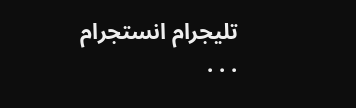تليجرام انستجرام
. . .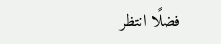فضلًا انتظر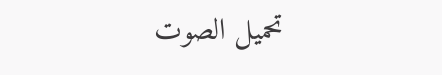تحميل الصوت